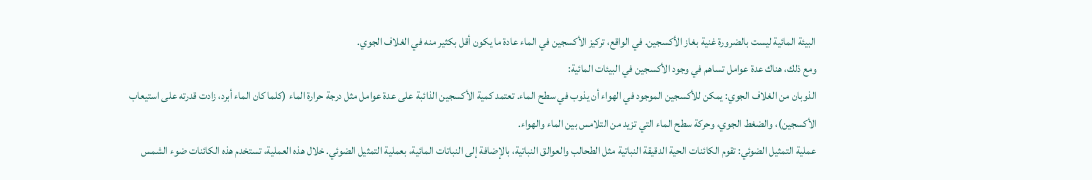البيئة المائية ليست بالضرورة غنية بغاز الأكسجين. في الواقع، تركيز الأكسجين في الماء عادة ما يكون أقل بكثير منه في الغلاف الجوي.
ومع ذلك، هناك عدة عوامل تساهم في وجود الأكسجين في البيئات المائية:
الذوبان من الغلاف الجوي: يمكن للأكسجين الموجود في الهواء أن يذوب في سطح الماء. تعتمد كمية الأكسجين الذائبة على عدة عوامل مثل درجة حرارة الماء (كلما كان الماء أبرد، زادت قدرته على استيعاب الأكسجين)، والضغط الجوي، وحركة سطح الماء التي تزيد من التلامس بين الماء والهواء.
عملية التمثيل الضوئي: تقوم الكائنات الحية الدقيقة النباتية مثل الطحالب والعوالق النباتية، بالإضافة إلى النباتات المائية، بعملية التمثيل الضوئي. خلال هذه العملية، تستخدم هذه الكائنات ضوء الشمس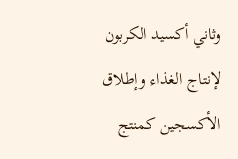وثاني أكسيد الكربون لإنتاج الغذاء وإطلاق الأكسجين كمنتج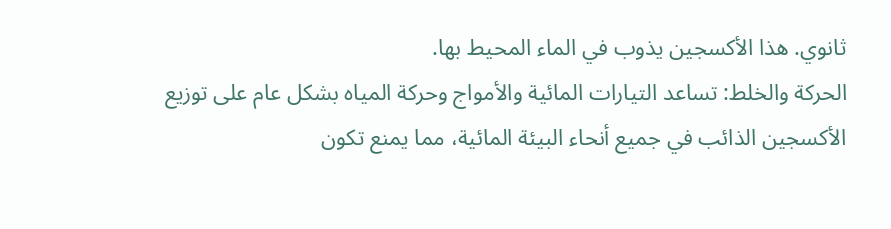ثانوي. هذا الأكسجين يذوب في الماء المحيط بها.
الحركة والخلط: تساعد التيارات المائية والأمواج وحركة المياه بشكل عام على توزيع الأكسجين الذائب في جميع أنحاء البيئة المائية، مما يمنع تكون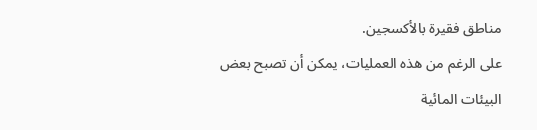مناطق فقيرة بالأكسجين.
على الرغم من هذه العمليات، يمكن أن تصبح بعض البيئات المائية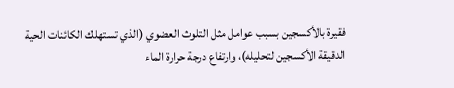فقيرة بالأكسجين بسبب عوامل مثل التلوث العضوي (الذي تستهلك الكائنات الحية الدقيقة الأكسجين لتحليله)، وارتفاع درجة حرارة الماء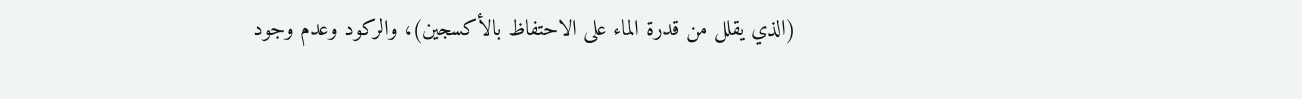(الذي يقلل من قدرة الماء على الاحتفاظ بالأكسجين)، والركود وعدم وجود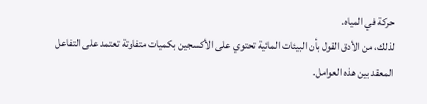حركة في المياه.
لذلك، من الأدق القول بأن البيئات المائية تحتوي على الأكسجين بكميات متفاوتة تعتمد على التفاعل المعقد بين هذه العوامل.